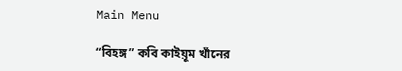Main Menu

“বিহঙ্গ” কবি কাইয়ূম খাঁনের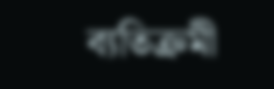ব্যতিক্রমী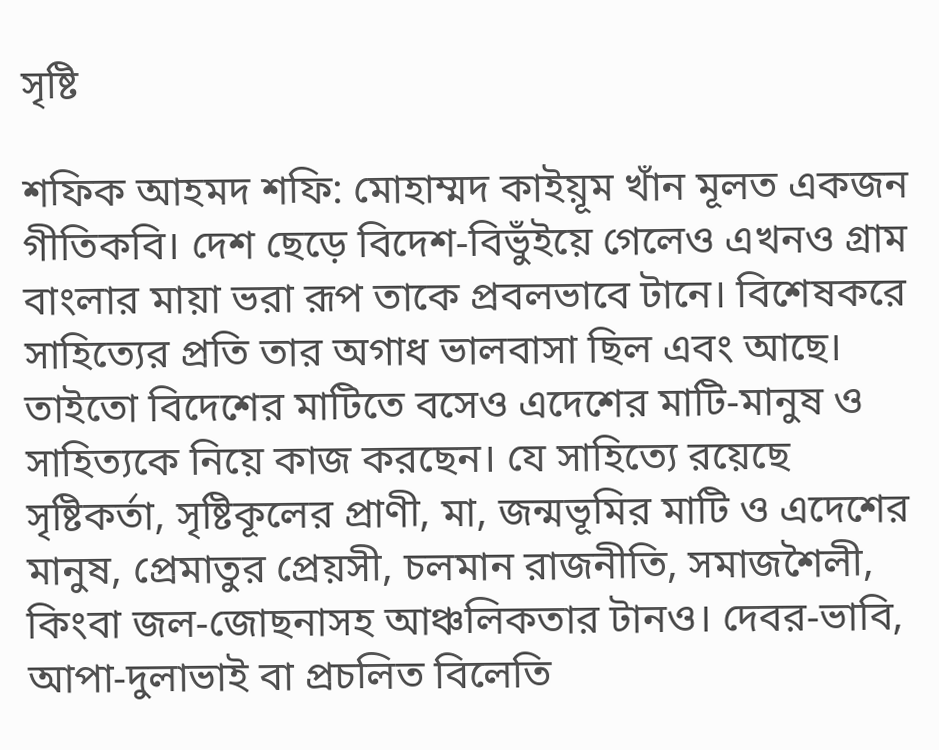সৃষ্টি

শফিক আহমদ শফি: মোহাম্মদ কাইয়ূম খাঁন মূলত একজন গীতিকবি। দেশ ছেড়ে বিদেশ-বিভুঁইয়ে গেলেও এখনও গ্রাম বাংলার মায়া ভরা রূপ তাকে প্রবলভাবে টানে। বিশেষকরে সাহিত্যের প্রতি তার অগাধ ভালবাসা ছিল এবং আছে। তাইতো বিদেশের মাটিতে বসেও এদেশের মাটি-মানুষ ও সাহিত্যকে নিয়ে কাজ করছেন। যে সাহিত্যে রয়েছে সৃষ্টিকর্তা, সৃষ্টিকূলের প্রাণী, মা, জন্মভূমির মাটি ও এদেশের মানুষ, প্রেমাতুর প্রেয়সী, চলমান রাজনীতি, সমাজশৈলী, কিংবা জল-জোছনাসহ আঞ্চলিকতার টানও। দেবর-ভাবি, আপা-দুলাভাই বা প্রচলিত বিলেতি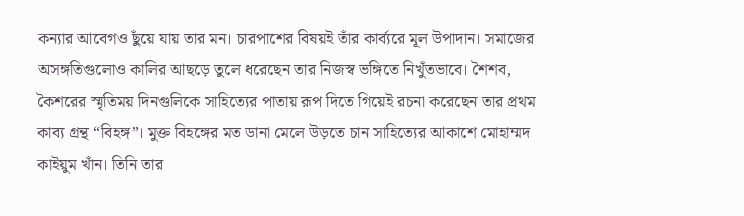কন্যার আবেগও ছুঁয়ে যায় তার মন। চারপাশের বিষয়ই তাঁর কার্ব্যরে মূল উপাদান। সমাজের অসঙ্গতিগুলোও কালির আছড়ে তুলে ধরেছেন তার নিজস্ব ভঙ্গিতে নিখুঁতভাবে। শৈশব, কৈশরের স্মৃতিময় দিনগুলিকে সাহিত্যের পাতায় রূপ দিতে গিয়েই রচনা করেছেন তার প্রথম কাব্য গ্রন্থ “বিহঙ্গ”। মুক্ত বিহঙ্গের মত ডানা মেলে উড়তে চান সাহিত্যের আকাশে মোহাম্মদ কাইয়ুম খাঁন। তিনি তার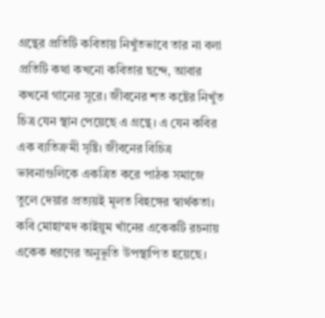গ্রন্থের প্রতিটি কবিতায় নিখুঁতভাবে তার না বলা প্রতিটি কথা কখনো কবিতার ছন্দে, আবার কখনো গানের সূরে। জীবনের শত কষ্টের নিখুঁত চিত্র যেন স্থান পেয়েছে এ গ্রন্থে। এ যেন কবির এক ব্যতিক্রমী সৃষ্টি। জীবনের বিচিত্র ভাবনাগুলিকে একত্রিত করে পাঠক সমাজে তুলে দেয়ার প্রত্যয়ই মূলত বিহঙ্গের স্বার্থকতা।
কবি মোহাম্মদ কাইয়ুম খাঁনের একেকটি রচনায় একেক ধরণের অনুভূতি উপস্থাপিত হয়েছে।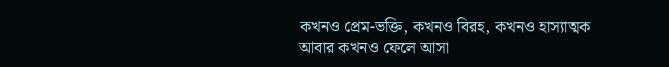কখনও প্রেম-ভক্তি, কখনও বিরহ, কখনও হাস্যাত্মক আবার কখনও ফেলে আসা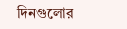দিনগুলোর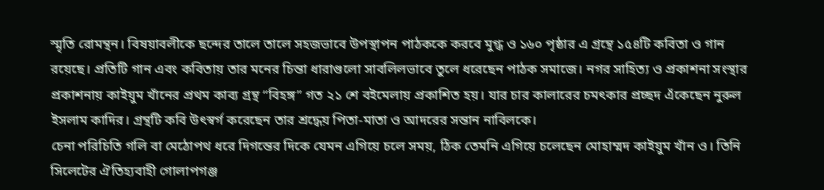স্মৃতি রোমন্থন। বিষয়াবলীকে ছন্দের তালে তালে সহজভাবে উপস্থাপন পাঠককে করবে মুগ্ধ ও ১৬০ পৃষ্ঠার এ গ্রন্থে ১৫৪টি কবিতা ও গান রয়েছে। প্রতিটি গান এবং কবিতায় তার মনের চিন্তা ধারাগুলো সাবলিলভাবে তুলে ধরেছেন পাঠক সমাজে। নগর সাহিত্য ও প্রকাশনা সংস্থার প্রকাশনায় কাইয়ুম খাঁনের প্রথম কাব্য গ্রন্থ “বিহঙ্গ” গত ২১ শে বইমেলায় প্রকাশিত হয়। যার চার কালারের চমৎকার প্রচ্ছদ এঁকেছেন নুরুল ইসলাম কাদির। গ্রন্থটি কবি উৎস্বর্গ করেছেন তার শ্রদ্ধেয় পিতা-মাতা ও আদরের সন্তান নাবিলকে।
চেনা পরিচিতি গলি বা মেঠোপথ ধরে দিগন্তের দিকে যেমন এগিয়ে চলে সময়, ঠিক তেমনি এগিয়ে চলেছেন মোহাম্মদ কাইয়ুম খাঁন ও। তিনি সিলেটের ঐতিহ্যবাহী গোলাপগঞ্জ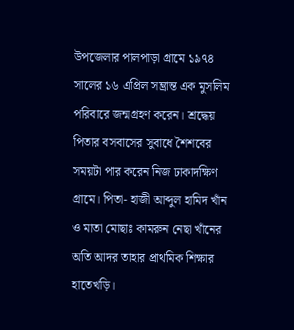উপজেলার পালপাড়া গ্রামে ১৯৭৪ সালের ১৬ এপ্রিল সম্ভ্রান্ত এক মুসলিম পরিবারে জন্মগ্রহণ করেন। শ্রদ্ধেয় পিতার বসবাসের সুবাধে শৈশবের সময়টা পার করেন নিজ ঢাকাদক্ষিণ গ্রামে। পিতা- হাজী আব্দুল হামিদ খাঁন ও মাতা মোছাঃ কামরুন নেছা খাঁনের অতি আদর তাহার প্রাথমিক শিক্ষার হাতেখড়ি।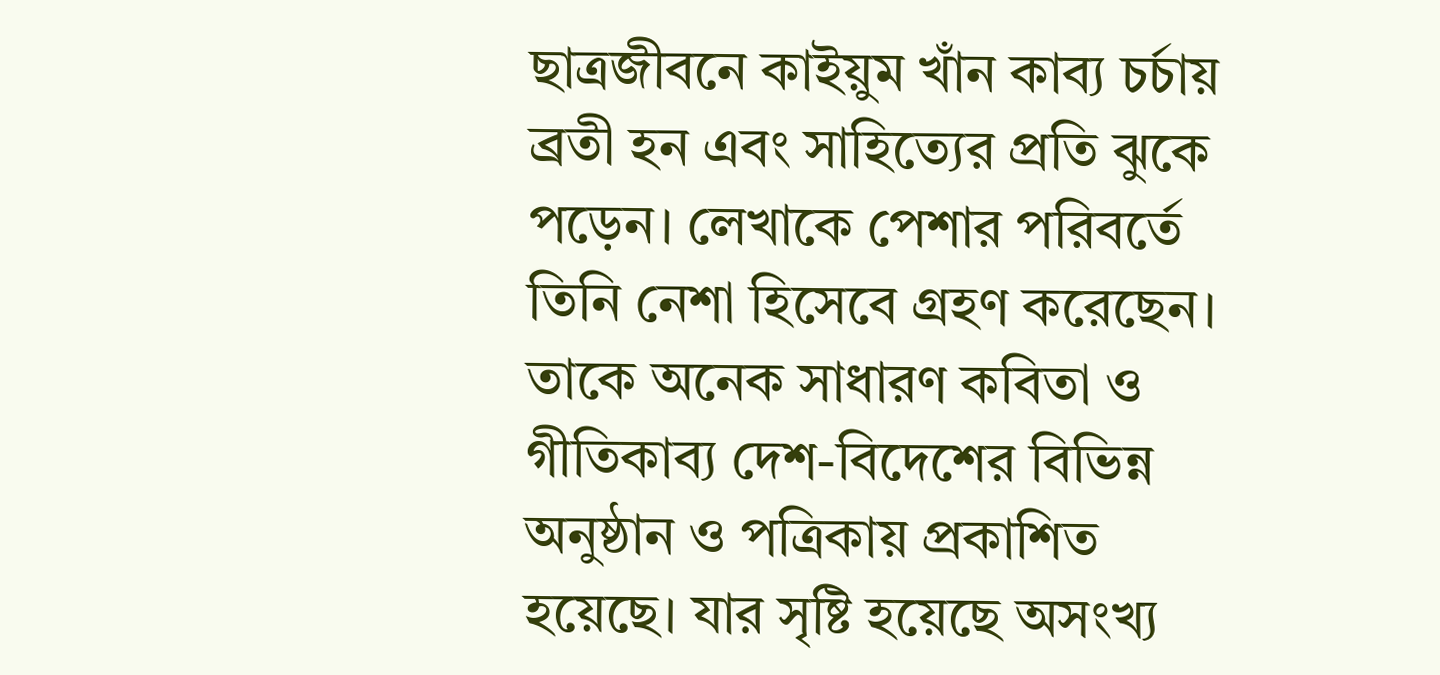ছাত্রজীবনে কাইয়ুম খাঁন কাব্য চর্চায় ব্রতী হন এবং সাহিত্যের প্রতি ঝুকে পড়েন। লেখাকে পেশার পরিবর্তে তিনি নেশা হিসেবে গ্রহণ করেছেন। তাকে অনেক সাধারণ কবিতা ও গীতিকাব্য দেশ-বিদেশের বিভিন্ন অনুষ্ঠান ও পত্রিকায় প্রকাশিত হয়েছে। যার সৃষ্টি হয়েছে অসংখ্য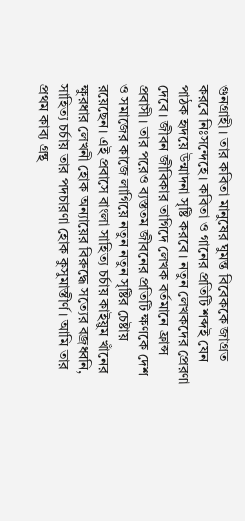গুনগ্রাহী। তার কবিতা মানুষের ঘুমন্ত বিবেককে জাগ্রত করবে নিঃসন্দেহে। কবিতা ও গানের প্রতিটি শব্দই যেন পাঠক হৃদয়ে উন্মাদনা সৃষ্টি করবে। নতুন লেখকদের প্রেরণা দেবে। জীবন জীবিকার তাগিদে লেখক বর্তমানে ফ্রান্স প্রবাসী। তার পরেও ব্যস্ততম জীবনের প্রতিটি ক্ষণকে দেশ ও সমাজের কাজে লাগিয়ে নতুন নতুন সৃষ্টির চেষ্টায় রয়েছেন। এই প্রবাসে বাংলা সাহিত্য চর্চায় কাইয়ুম খাঁনের ক্ষুরধার লেখনী হোক অন্যায়ের বিরুদ্ধে সত্যের বজ্রধ্বনি, সাহিত্য চর্চায় তার পদচারণা হোক কুসুমাস্তীর্ণ। আমি তার প্রথম কাব্য গ্রন্থ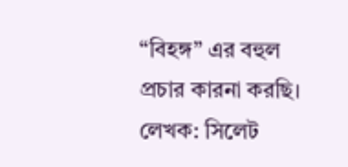“বিহঙ্গ” এর বহুল প্রচার কারনা করছি।
লেখক: সিলেট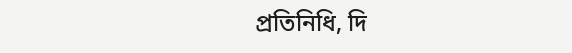প্রতিনিধি, দি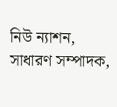নিউ ন্যাশন, সাধারণ সম্পাদক,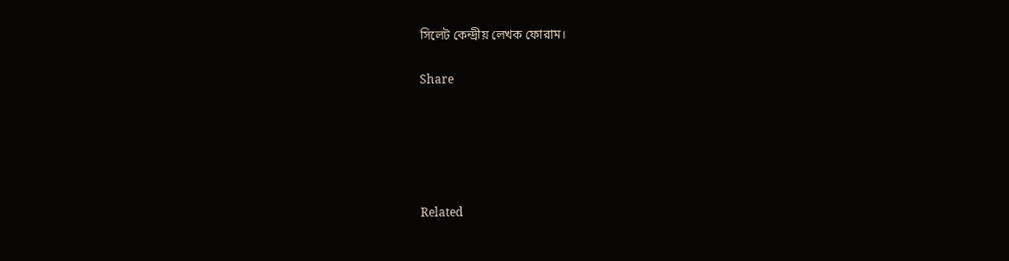সিলেট কেন্দ্রীয় লেখক ফোরাম।

Share





Related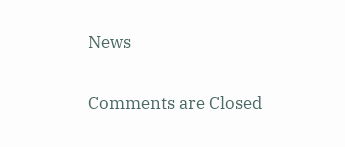News

Comments are Closed